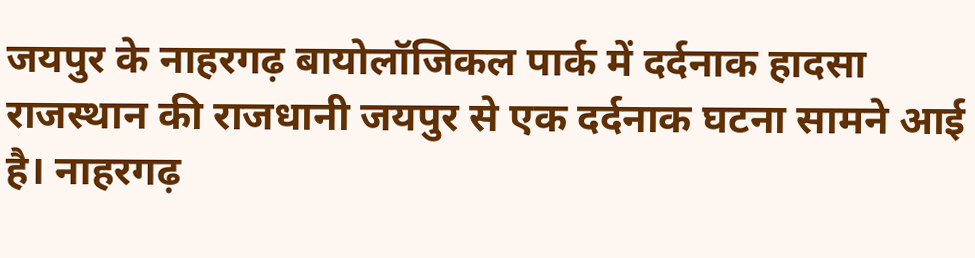जयपुर के नाहरगढ़ बायोलॉजिकल पार्क में दर्दनाक हादसा
राजस्थान की राजधानी जयपुर से एक दर्दनाक घटना सामने आई है। नाहरगढ़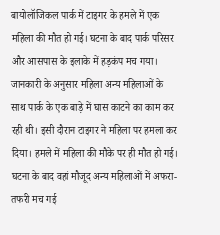बायोलॉजिकल पार्क में टाइगर के हमले में एक महिला की मौत हो गई। घटना के बाद पार्क परिसर और आसपास के इलाके में हड़कंप मच गया।
जानकारी के अनुसार महिला अन्य महिलाओं के साथ पार्क के एक बाड़े में घास काटने का काम कर रही थी। इसी दौरान टाइगर ने महिला पर हमला कर दिया। हमले में महिला की मौके पर ही मौत हो गई। घटना के बाद वहां मौजूद अन्य महिलाओं में अफरा-तफरी मच गई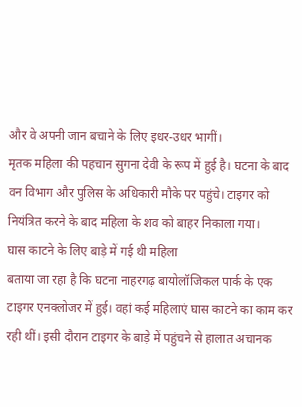और वे अपनी जान बचाने के लिए इधर-उधर भागीं।
मृतक महिला की पहचान सुगना देवी के रूप में हुई है। घटना के बाद वन विभाग और पुलिस के अधिकारी मौके पर पहुंचे। टाइगर को नियंत्रित करने के बाद महिला के शव को बाहर निकाला गया।
घास काटने के लिए बाड़े में गई थी महिला
बताया जा रहा है कि घटना नाहरगढ़ बायोलॉजिकल पार्क के एक टाइगर एनक्लोजर में हुई। वहां कई महिलाएं घास काटने का काम कर रही थीं। इसी दौरान टाइगर के बाड़े में पहुंचने से हालात अचानक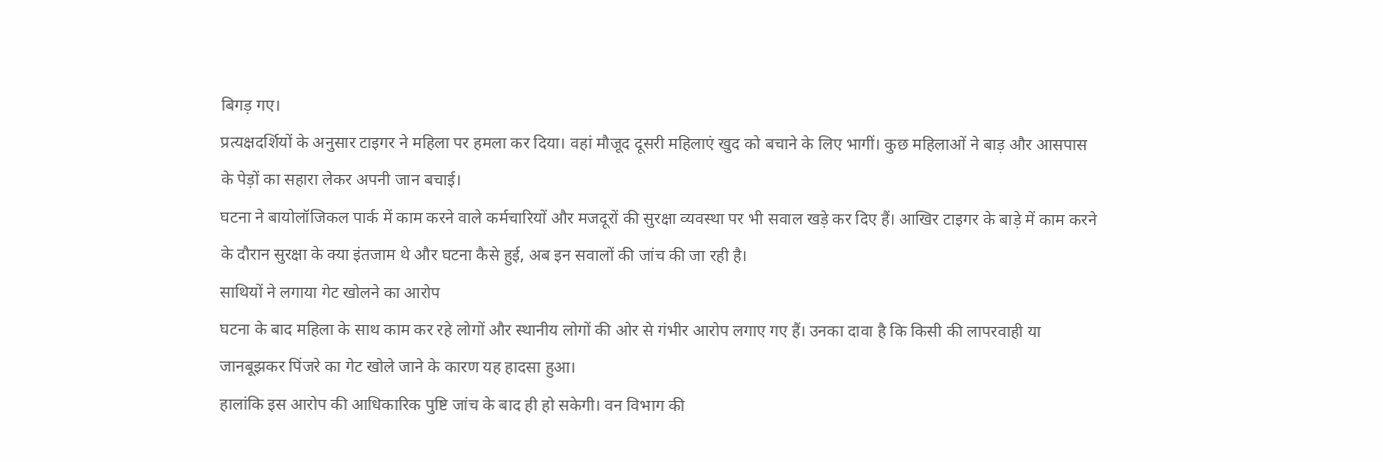बिगड़ गए।
प्रत्यक्षदर्शियों के अनुसार टाइगर ने महिला पर हमला कर दिया। वहां मौजूद दूसरी महिलाएं खुद को बचाने के लिए भागीं। कुछ महिलाओं ने बाड़ और आसपास के पेड़ों का सहारा लेकर अपनी जान बचाई।
घटना ने बायोलॉजिकल पार्क में काम करने वाले कर्मचारियों और मजदूरों की सुरक्षा व्यवस्था पर भी सवाल खड़े कर दिए हैं। आखिर टाइगर के बाड़े में काम करने के दौरान सुरक्षा के क्या इंतजाम थे और घटना कैसे हुई, अब इन सवालों की जांच की जा रही है।
साथियों ने लगाया गेट खोलने का आरोप
घटना के बाद महिला के साथ काम कर रहे लोगों और स्थानीय लोगों की ओर से गंभीर आरोप लगाए गए हैं। उनका दावा है कि किसी की लापरवाही या जानबूझकर पिंजरे का गेट खोले जाने के कारण यह हादसा हुआ।
हालांकि इस आरोप की आधिकारिक पुष्टि जांच के बाद ही हो सकेगी। वन विभाग की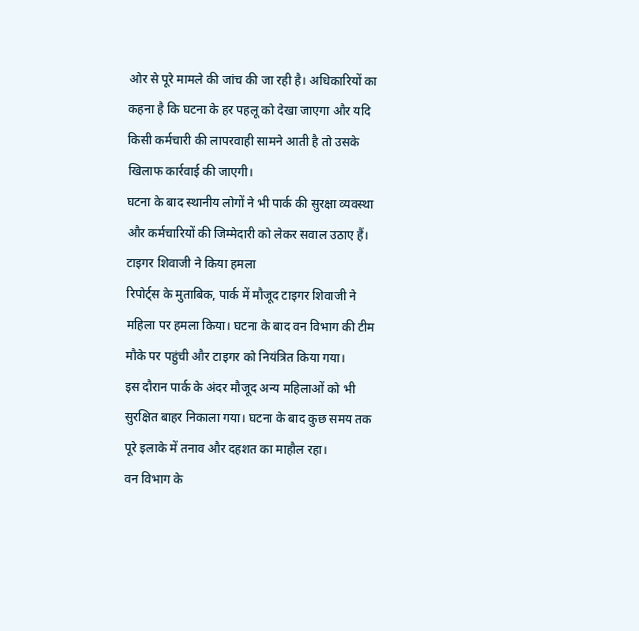ओर से पूरे मामले की जांच की जा रही है। अधिकारियों का कहना है कि घटना के हर पहलू को देखा जाएगा और यदि किसी कर्मचारी की लापरवाही सामने आती है तो उसके खिलाफ कार्रवाई की जाएगी।
घटना के बाद स्थानीय लोगों ने भी पार्क की सुरक्षा व्यवस्था और कर्मचारियों की जिम्मेदारी को लेकर सवाल उठाए हैं।
टाइगर शिवाजी ने किया हमला
रिपोर्ट्स के मुताबिक, पार्क में मौजूद टाइगर शिवाजी ने महिला पर हमला किया। घटना के बाद वन विभाग की टीम मौके पर पहुंची और टाइगर को नियंत्रित किया गया।
इस दौरान पार्क के अंदर मौजूद अन्य महिलाओं को भी सुरक्षित बाहर निकाला गया। घटना के बाद कुछ समय तक पूरे इलाके में तनाव और दहशत का माहौल रहा।
वन विभाग के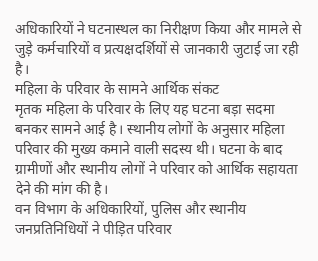अधिकारियों ने घटनास्थल का निरीक्षण किया और मामले से जुड़े कर्मचारियों व प्रत्यक्षदर्शियों से जानकारी जुटाई जा रही है।
महिला के परिवार के सामने आर्थिक संकट
मृतक महिला के परिवार के लिए यह घटना बड़ा सदमा बनकर सामने आई है। स्थानीय लोगों के अनुसार महिला परिवार की मुख्य कमाने वाली सदस्य थी। घटना के बाद ग्रामीणों और स्थानीय लोगों ने परिवार को आर्थिक सहायता देने की मांग की है।
वन विभाग के अधिकारियों, पुलिस और स्थानीय जनप्रतिनिधियों ने पीड़ित परिवार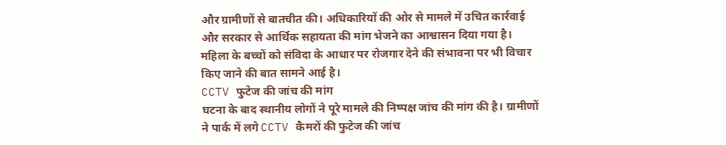और ग्रामीणों से बातचीत की। अधिकारियों की ओर से मामले में उचित कार्रवाई और सरकार से आर्थिक सहायता की मांग भेजने का आश्वासन दिया गया है।
महिला के बच्चों को संविदा के आधार पर रोजगार देने की संभावना पर भी विचार किए जाने की बात सामने आई है।
CCTV फुटेज की जांच की मांग
घटना के बाद स्थानीय लोगों ने पूरे मामले की निष्पक्ष जांच की मांग की है। ग्रामीणों ने पार्क में लगे CCTV कैमरों की फुटेज की जांच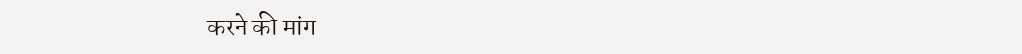करने की मांग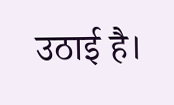उठाई है।